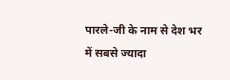पारले-जी के नाम से देश भर में सबसे ज्यादा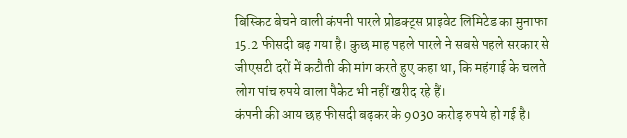बिस्किट बेचने वाली कंपनी पारले प्रोडक्ट्स प्राइवेट लिमिटेड का मुनाफा 15.2 फीसदी बढ़ गया है। कुछ माह पहले पारले ने सबसे पहले सरकार से जीएसटी दरों में कटौती की मांग करते हुए कहा था, कि महंगाई के चलते लोग पांच रुपये वाला पैकेट भी नहीं खरीद रहे हैं।
कंपनी की आय छह फीसदी बढ़कर के 9030 करोड़ रुपये हो गई है।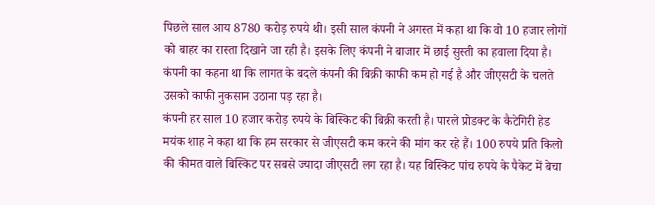पिछले साल आय 8780 करोड़ रुपये थी। इसी साल कंपनी ने अगस्त में कहा था कि वो 10 हजार लोगों को बाहर का रास्ता दिखाने जा रही है। इसके लिए कंपनी ने बाजार में छाई सुस्ती का हवाला दिया है। कंपनी का कहना था कि लागत के बदले कंपनी की बिक्री काफी कम हो गई है और जीएसटी के चलते उसको काफी नुकसान उठाना पड़ रहा है।
कंपनी हर साल 10 हजार करोड़ रुपये के बिस्किट की बिक्री करती है। पारले प्रोडक्ट के कैटेगिरी हेड मयंक शाह ने कहा था कि हम सरकार से जीएसटी कम करने की मांग कर रहे हैं। 100 रुपये प्रति किलो की कीमत वाले बिस्किट पर सबसे ज्यादा जीएसटी लग रहा है। यह बिस्किट पांच रुपये के पैकेट में बेचा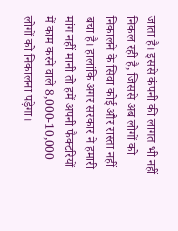जाता है। इससे कंपनी की लागत भी नहीं निकल रही है, जिससे अब लोगों को निकालने के सिवा कोई और रास्ता नहीं बचा है। हालांकि अगर सरकार ने हमारी मांग नहीं मानी तो हमें अपनी फैक्टरियों में काम करने वाले 8,000-10,000 लोगों को निकालना पड़ेगा।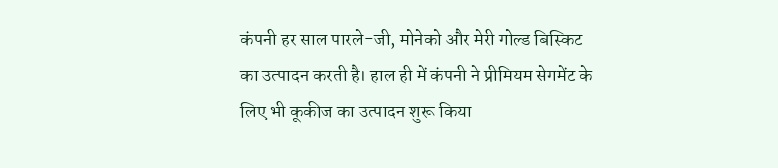कंपनी हर साल पारले-जी, मोनेको और मेरी गोल्ड बिस्किट का उत्पादन करती है। हाल ही में कंपनी ने प्रीमियम सेगमेंट के लिए भी कूकीज का उत्पादन शुरू किया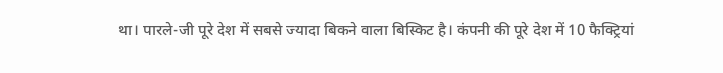था। पारले-जी पूरे देश में सबसे ज्यादा बिकने वाला बिस्किट है। कंपनी की पूरे देश में 10 फैक्ट्रियां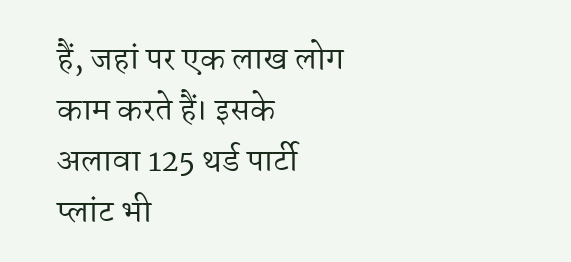हैं, जहां पर एक लाख लोग काम करते हैं। इसके अलावा 125 थर्ड पार्टी प्लांट भी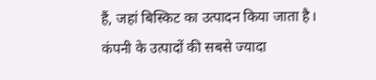हैं, जहां बिस्किट का उत्पादन किया जाता है। कंपनी के उत्पादों की सबसे ज्यादा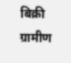बिक्री ग्रामीण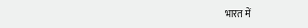भारत में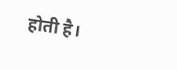होती है।